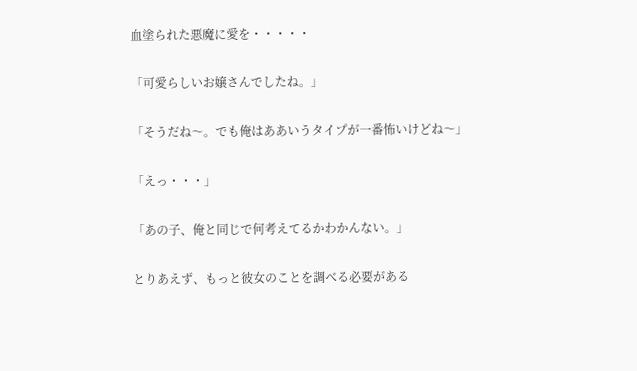血塗られた悪魔に愛を・・・・・

「可愛らしいお嬢さんでしたね。」

「そうだね〜。でも俺はああいうタイプが一番怖いけどね〜」

「えっ・・・」

「あの子、俺と同じで何考えてるかわかんない。」

とりあえず、もっと彼女のことを調べる必要がある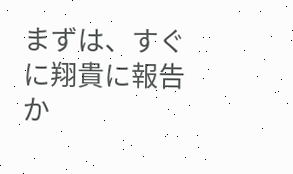まずは、すぐに翔貴に報告か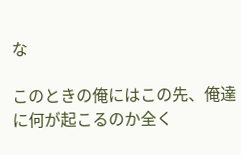な

このときの俺にはこの先、俺達に何が起こるのか全く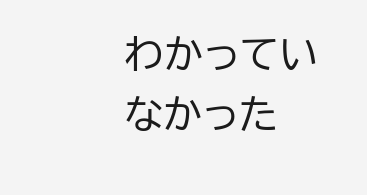わかっていなかった